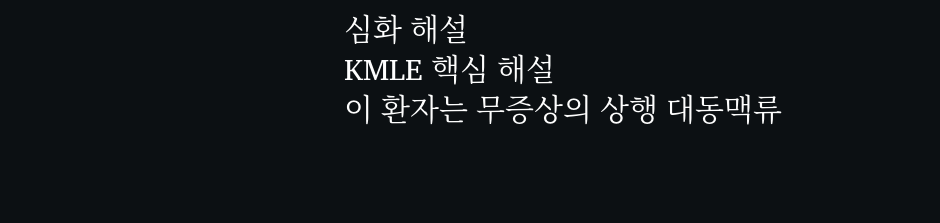심화 해설
KMLE 핵심 해설
이 환자는 무증상의 상행 대동맥류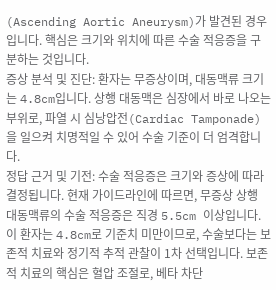(Ascending Aortic Aneurysm)가 발견된 경우입니다. 핵심은 크기와 위치에 따른 수술 적응증을 구분하는 것입니다.
증상 분석 및 진단: 환자는 무증상이며, 대동맥류 크기는 4.8cm입니다. 상행 대동맥은 심장에서 바로 나오는 부위로, 파열 시 심낭압전(Cardiac Tamponade)을 일으켜 치명적일 수 있어 수술 기준이 더 엄격합니다.
정답 근거 및 기전: 수술 적응증은 크기와 증상에 따라 결정됩니다. 현재 가이드라인에 따르면, 무증상 상행 대동맥류의 수술 적응증은 직경 5.5cm 이상입니다. 이 환자는 4.8cm로 기준치 미만이므로, 수술보다는 보존적 치료와 정기적 추적 관찰이 1차 선택입니다. 보존적 치료의 핵심은 혈압 조절로, 베타 차단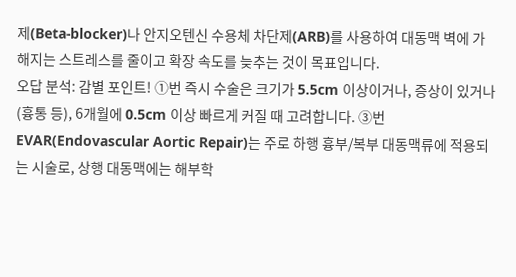제(Beta-blocker)나 안지오텐신 수용체 차단제(ARB)를 사용하여 대동맥 벽에 가해지는 스트레스를 줄이고 확장 속도를 늦추는 것이 목표입니다.
오답 분석: 감별 포인트! ①번 즉시 수술은 크기가 5.5cm 이상이거나, 증상이 있거나(흉통 등), 6개월에 0.5cm 이상 빠르게 커질 때 고려합니다. ③번 EVAR(Endovascular Aortic Repair)는 주로 하행 흉부/복부 대동맥류에 적용되는 시술로, 상행 대동맥에는 해부학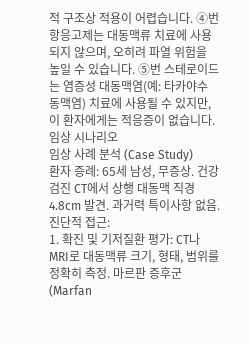적 구조상 적용이 어렵습니다. ④번 항응고제는 대동맥류 치료에 사용되지 않으며, 오히려 파열 위험을 높일 수 있습니다. ⑤번 스테로이드는 염증성 대동맥염(예: 타카야수 동맥염) 치료에 사용될 수 있지만, 이 환자에게는 적응증이 없습니다.
임상 시나리오
임상 사례 분석 (Case Study)
환자 증례: 65세 남성, 무증상. 건강검진 CT에서 상행 대동맥 직경 4.8cm 발견. 과거력 특이사항 없음.
진단적 접근:
1. 확진 및 기저질환 평가: CT나 MRI로 대동맥류 크기, 형태, 범위를 정확히 측정. 마르판 증후군(Marfan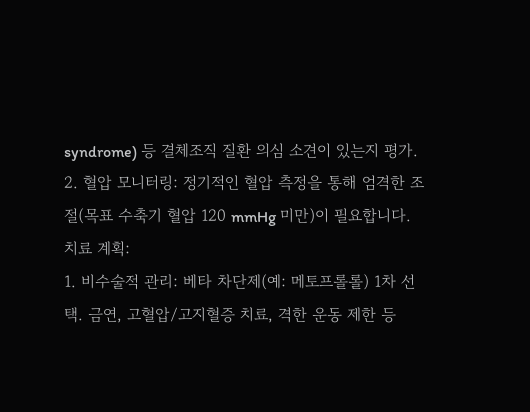syndrome) 등 결체조직 질환 의심 소견이 있는지 평가.
2. 혈압 모니터링: 정기적인 혈압 측정을 통해 엄격한 조절(목표 수축기 혈압 120 mmHg 미만)이 필요합니다.
치료 계획:
1. 비수술적 관리: 베타 차단제(예: 메토프롤롤) 1차 선택. 금연, 고혈압/고지혈증 치료, 격한 운동 제한 등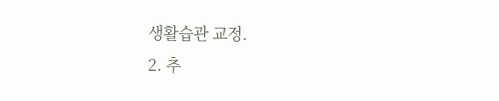생활습관 교정.
2. 추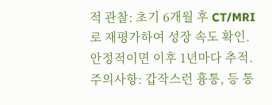적 관찰: 초기 6개월 후 CT/MRI로 재평가하여 성장 속도 확인. 안정적이면 이후 1년마다 추적.
주의사항: 갑작스런 흉통, 등 통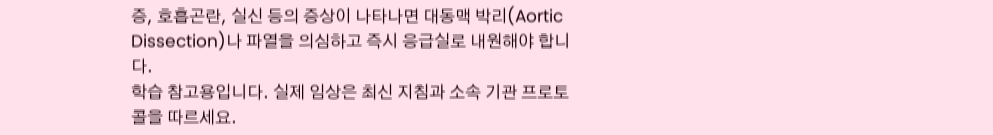증, 호흡곤란, 실신 등의 증상이 나타나면 대동맥 박리(Aortic Dissection)나 파열을 의심하고 즉시 응급실로 내원해야 합니다.
학습 참고용입니다. 실제 임상은 최신 지침과 소속 기관 프로토콜을 따르세요.